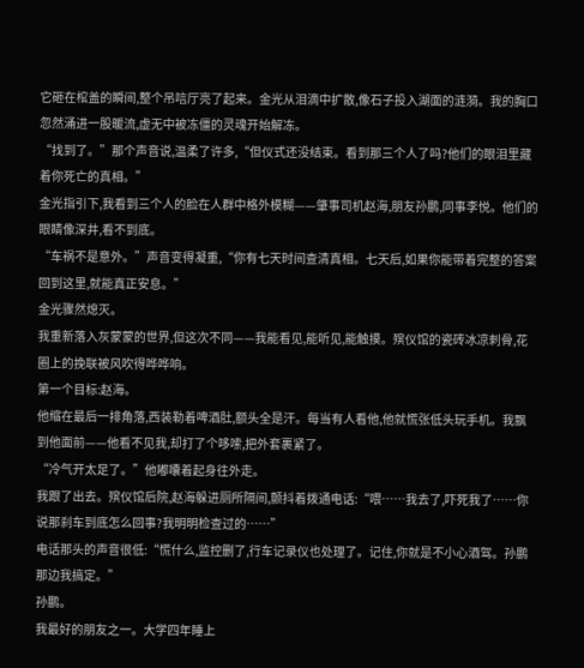它砸在棺盖的瞬间,整个吊唁厅亮了起来。金光从泪滴中扩散,像石子投入湖面的涟漪。我的胸口忽然涌进一股暖流,虚无中被冻僵的灵魂开始解冻。
“找到了。”那个声音说,温柔了许多,“但仪式还没结束。看到那三个人了吗?他们的眼泪里藏着你死亡的真相。”
金光指引下,我看到三个人的脸在人群中格外模糊——肇事司机赵海,朋友孙鹏,同事李悦。他们的眼睛像深井,看不到底。
“车祸不是意外。”声音变得凝重,“你有七天时间查清真相。七天后,如果你能带着完整的答案回到这里,就能真正安息。”
金光骤然熄灭。
我重新落入灰蒙蒙的世界,但这次不同——我能看见,能听见,能触摸。殡仪馆的瓷砖冰凉刺骨,花圈上的挽联被风吹得哗哗响。
第一个目标:赵海。
他缩在最后一排角落,西装勒着啤酒肚,额头全是汗。每当有人看他,他就慌张低头玩手机。我飘到他面前——他看不见我,却打了个哆嗦,把外套裹紧了。
“冷气开太足了。”他嘟囔着起身往外走。
我跟了出去。殡仪馆后院,赵海躲进厕所隔间,颤抖着拨通电话:“喂……我去了,吓死我了……你说那刹车到底怎么回事?我明明检查过的……”
电话那头的声音很低:“慌什么,监控删了,行车记录仪也处理了。记住,你就是不小心酒驾。孙鹏那边我搞定。”
孙鹏。
我最好的朋友之一。大学四年睡上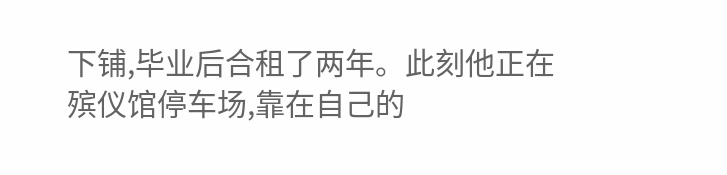下铺,毕业后合租了两年。此刻他正在殡仪馆停车场,靠在自己的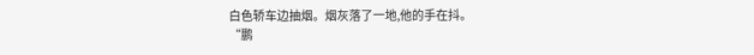白色轿车边抽烟。烟灰落了一地,他的手在抖。
“鹏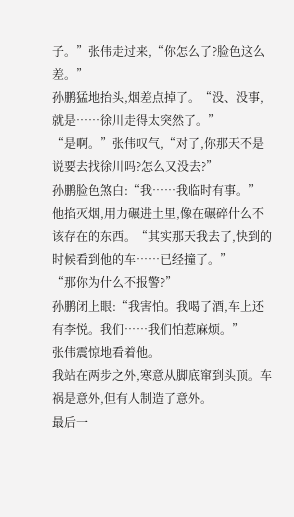子。”张伟走过来,“你怎么了?脸色这么差。”
孙鹏猛地抬头,烟差点掉了。“没、没事,就是……徐川走得太突然了。”
“是啊。”张伟叹气,“对了,你那天不是说要去找徐川吗?怎么又没去?”
孙鹏脸色煞白:“我……我临时有事。”
他掐灭烟,用力碾进土里,像在碾碎什么不该存在的东西。“其实那天我去了,快到的时候看到他的车……已经撞了。”
“那你为什么不报警?”
孙鹏闭上眼:“我害怕。我喝了酒,车上还有李悦。我们……我们怕惹麻烦。”
张伟震惊地看着他。
我站在两步之外,寒意从脚底窜到头顶。车祸是意外,但有人制造了意外。
最后一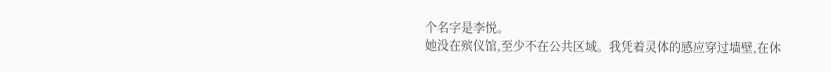个名字是李悦。
她没在殡仪馆,至少不在公共区域。我凭着灵体的感应穿过墙壁,在休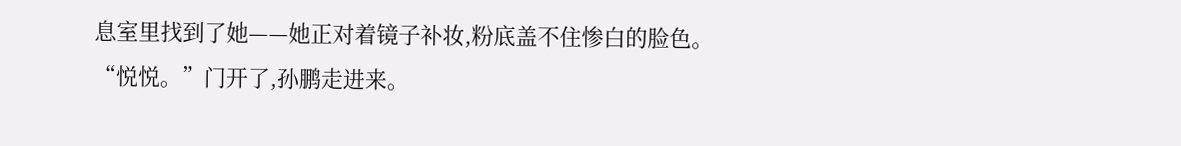息室里找到了她——她正对着镜子补妆,粉底盖不住惨白的脸色。
“悦悦。”门开了,孙鹏走进来。